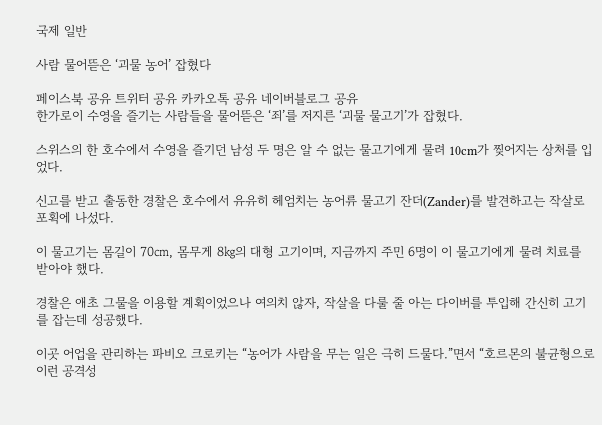국제 일반

사람 물어뜯은 ‘괴물 농어’ 잡혔다

페이스북 공유 트위터 공유 카카오톡 공유 네이버블로그 공유
한가로이 수영을 즐기는 사람들을 물어뜯은 ‘죄’를 저지른 ‘괴물 물고기’가 잡혔다.

스위스의 한 호수에서 수영을 즐기던 남성 두 명은 알 수 없는 물고기에게 물려 10cm가 찢어지는 상처를 입었다.

신고를 받고 출동한 경찰은 호수에서 유유히 헤엄치는 농어류 물고기 잔더(Zander)를 발견하고는 작살로 포획에 나섰다.

이 물고기는 몸길이 70㎝, 몸무게 8㎏의 대형 고기이며, 지금까지 주민 6명이 이 물고기에게 물려 치료를 받아야 했다.

경찰은 애초 그물을 이용할 계획이었으나 여의치 않자, 작살을 다룰 줄 아는 다이버를 투입해 간신히 고기를 잡는데 성공했다.

이곳 어업을 관리하는 파비오 크로키는 “농어가 사람을 무는 일은 극히 드물다.”면서 “호르몬의 불균형으로 이런 공격성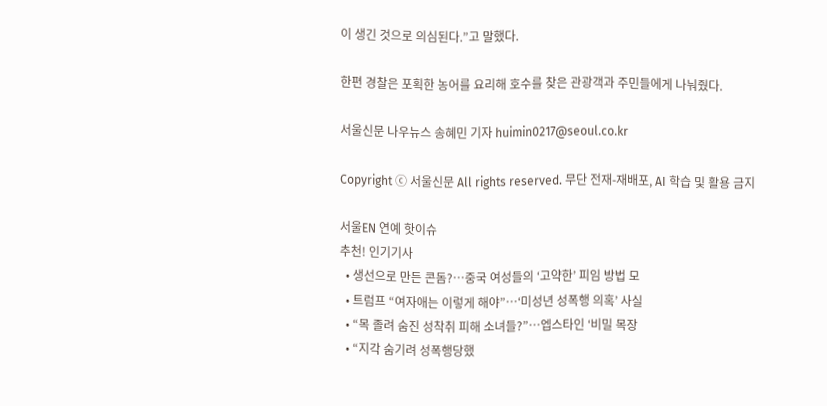이 생긴 것으로 의심된다.”고 말했다.

한편 경찰은 포획한 농어를 요리해 호수를 찾은 관광객과 주민들에게 나눠줬다.

서울신문 나우뉴스 송혜민 기자 huimin0217@seoul.co.kr

Copyright ⓒ 서울신문 All rights reserved. 무단 전재-재배포, AI 학습 및 활용 금지

서울EN 연예 핫이슈
추천! 인기기사
  • 생선으로 만든 콘돔?…중국 여성들의 ‘고약한’ 피임 방법 모
  • 트럼프 “여자애는 이렇게 해야”…‘미성년 성폭행 의혹’ 사실
  • “목 졸려 숨진 성착취 피해 소녀들?”…엡스타인 ‘비밀 목장
  • “지각 숨기려 성폭행당했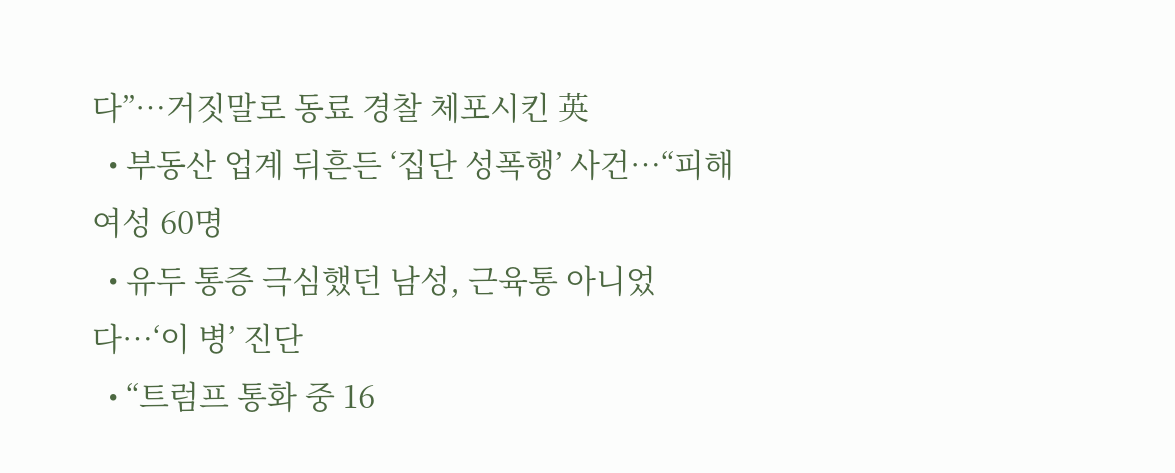다”…거짓말로 동료 경찰 체포시킨 英
  • 부동산 업계 뒤흔든 ‘집단 성폭행’ 사건…“피해 여성 60명
  • 유두 통증 극심했던 남성, 근육통 아니었다…‘이 병’ 진단
  • “트럼프 통화 중 16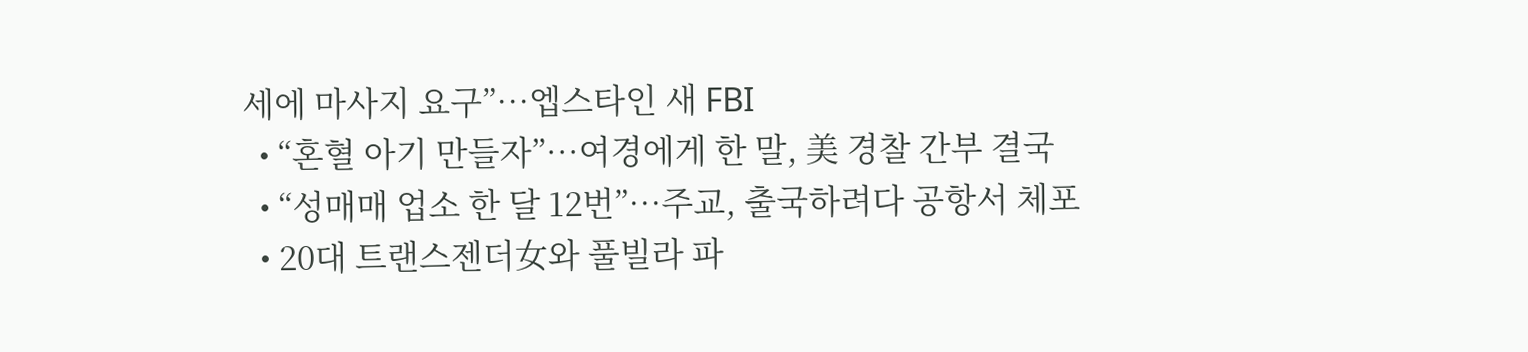세에 마사지 요구”…엡스타인 새 FBI
  • “혼혈 아기 만들자”…여경에게 한 말, 美 경찰 간부 결국
  • “성매매 업소 한 달 12번”…주교, 출국하려다 공항서 체포
  • 20대 트랜스젠더女와 풀빌라 파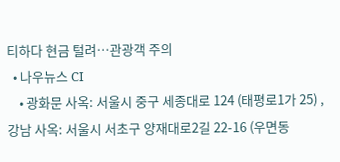티하다 현금 털려…관광객 주의
  • 나우뉴스 CI
    • 광화문 사옥: 서울시 중구 세종대로 124 (태평로1가 25) , 강남 사옥: 서울시 서초구 양재대로2길 22-16 (우면동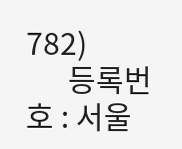782)
      등록번호 : 서울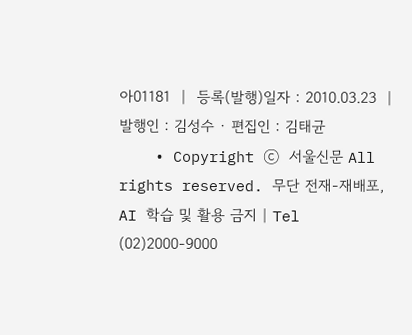아01181  |  등록(발행)일자 : 2010.03.23  |  발행인 : 김성수 · 편집인 : 김태균
    • Copyright ⓒ 서울신문 All rights reserved. 무단 전재-재배포, AI 학습 및 활용 금지 | Tel (02)2000-9000